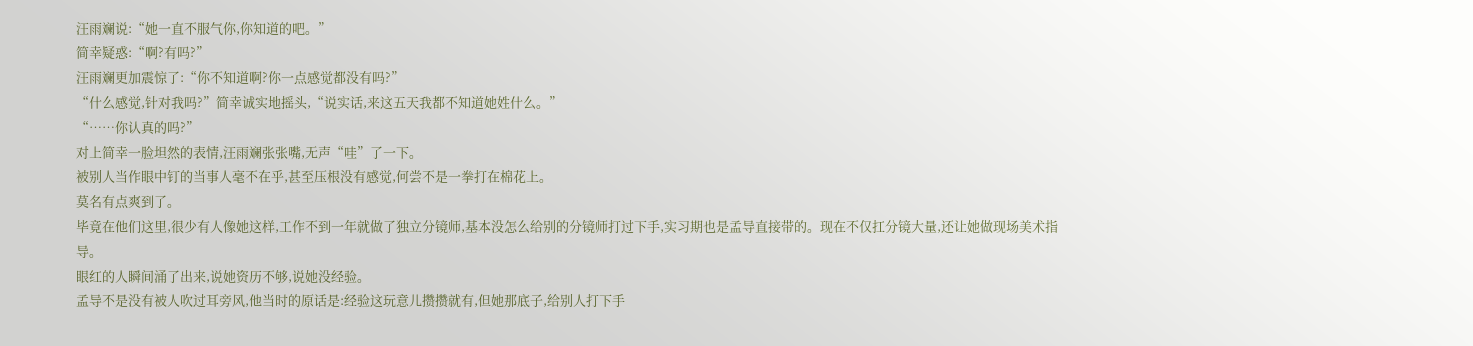汪雨斓说:“她一直不服气你,你知道的吧。”
简幸疑惑:“啊?有吗?”
汪雨斓更加震惊了:“你不知道啊?你一点感觉都没有吗?”
“什么感觉,针对我吗?”简幸诚实地摇头,“说实话,来这五天我都不知道她姓什么。”
“……你认真的吗?”
对上简幸一脸坦然的表情,汪雨斓张张嘴,无声“哇”了一下。
被别人当作眼中钉的当事人毫不在乎,甚至压根没有感觉,何尝不是一拳打在棉花上。
莫名有点爽到了。
毕竟在他们这里,很少有人像她这样,工作不到一年就做了独立分镜师,基本没怎么给别的分镜师打过下手,实习期也是孟导直接带的。现在不仅扛分镜大量,还让她做现场美术指导。
眼红的人瞬间涌了出来,说她资历不够,说她没经验。
孟导不是没有被人吹过耳旁风,他当时的原话是:经验这玩意儿攒攒就有,但她那底子,给别人打下手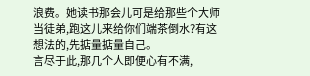浪费。她读书那会儿可是给那些个大师当徒弟,跑这儿来给你们端茶倒水?有这想法的,先掂量掂量自己。
言尽于此,那几个人即便心有不满,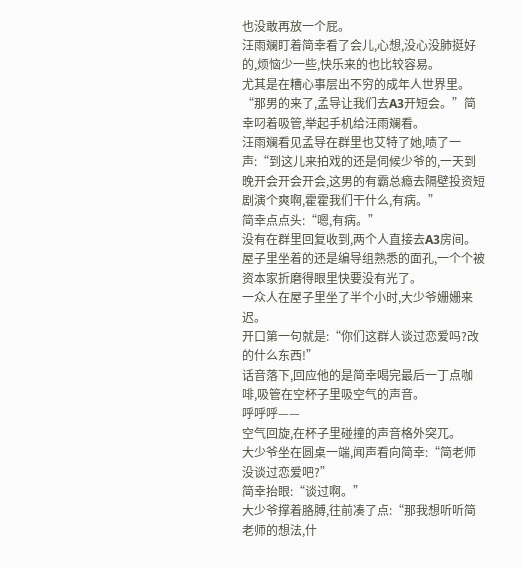也没敢再放一个屁。
汪雨斓盯着简幸看了会儿,心想,没心没肺挺好的,烦恼少一些,快乐来的也比较容易。
尤其是在糟心事层出不穷的成年人世界里。
“那男的来了,孟导让我们去A3开短会。”简幸叼着吸管,举起手机给汪雨斓看。
汪雨斓看见孟导在群里也艾特了她,啧了一声:“到这儿来拍戏的还是伺候少爷的,一天到晚开会开会开会,这男的有霸总瘾去隔壁投资短剧演个爽啊,霍霍我们干什么,有病。”
简幸点点头:“嗯,有病。”
没有在群里回复收到,两个人直接去A3房间。
屋子里坐着的还是编导组熟悉的面孔,一个个被资本家折磨得眼里快要没有光了。
一众人在屋子里坐了半个小时,大少爷姗姗来迟。
开口第一句就是:“你们这群人谈过恋爱吗?改的什么东西!”
话音落下,回应他的是简幸喝完最后一丁点咖啡,吸管在空杯子里吸空气的声音。
呼呼呼——
空气回旋,在杯子里碰撞的声音格外突兀。
大少爷坐在圆桌一端,闻声看向简幸:“简老师没谈过恋爱吧?”
简幸抬眼:“谈过啊。”
大少爷撑着胳膊,往前凑了点:“那我想听听简老师的想法,什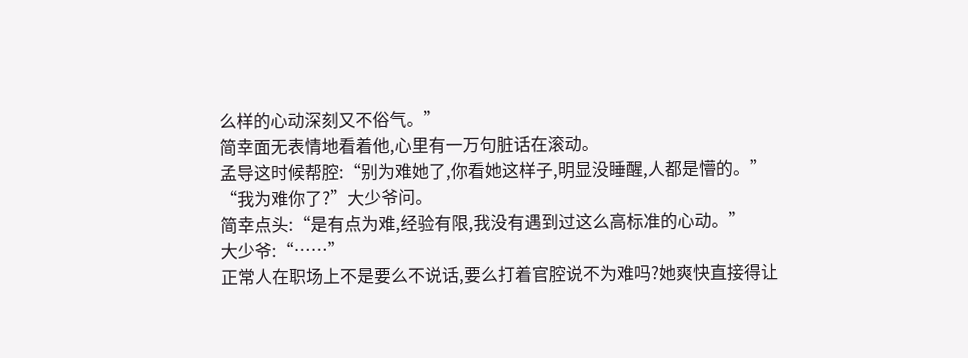么样的心动深刻又不俗气。”
简幸面无表情地看着他,心里有一万句脏话在滚动。
孟导这时候帮腔:“别为难她了,你看她这样子,明显没睡醒,人都是懵的。”
“我为难你了?”大少爷问。
简幸点头:“是有点为难,经验有限,我没有遇到过这么高标准的心动。”
大少爷:“……”
正常人在职场上不是要么不说话,要么打着官腔说不为难吗?她爽快直接得让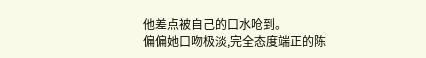他差点被自己的口水呛到。
偏偏她口吻极淡,完全态度端正的陈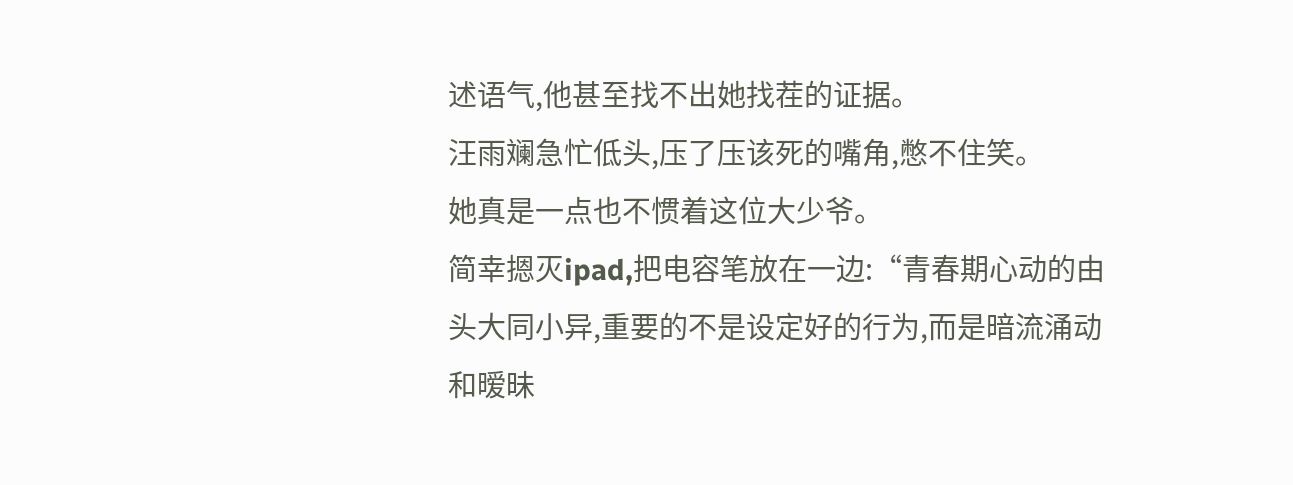述语气,他甚至找不出她找茬的证据。
汪雨斓急忙低头,压了压该死的嘴角,憋不住笑。
她真是一点也不惯着这位大少爷。
简幸摁灭ipad,把电容笔放在一边:“青春期心动的由头大同小异,重要的不是设定好的行为,而是暗流涌动和暧昧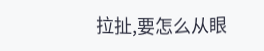拉扯,要怎么从眼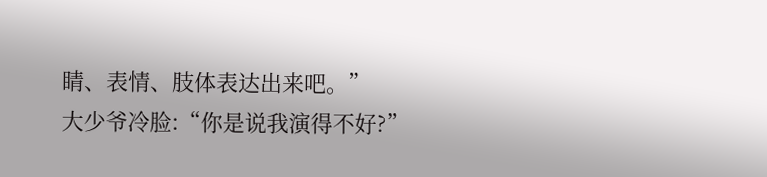睛、表情、肢体表达出来吧。”
大少爷冷脸:“你是说我演得不好?”